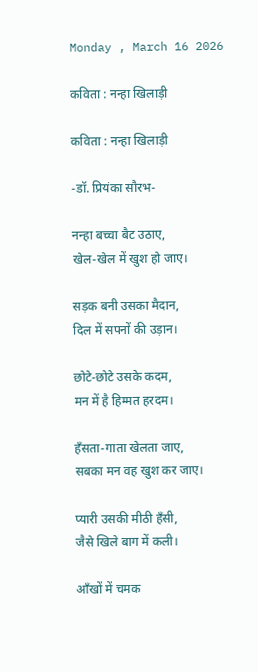Monday , March 16 2026

कविता : नन्हा खिलाड़ी

कविता : नन्हा खिलाड़ी

-डॉ. प्रियंका सौरभ-

नन्हा बच्चा बैट उठाए,
खेल-खेल में खुश हो जाए।

सड़क बनी उसका मैदान,
दिल में सपनों की उड़ान।

छोटे-छोटे उसके कदम,
मन में है हिम्मत हरदम।

हँसता-गाता खेलता जाए,
सबका मन वह खुश कर जाए।

प्यारी उसकी मीठी हँसी,
जैसे खिले बाग में कली।

आँखों में चमक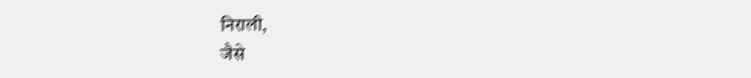निराली,
जैसे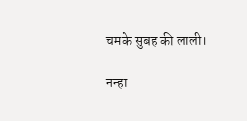चमके सुबह की लाली।

नन्हा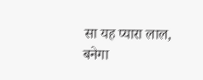सा यह प्यारा लाल,
बनेगा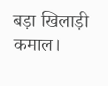बड़ा खिलाड़ी कमाल।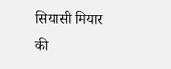सियासी मियार की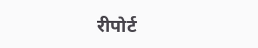रीपोर्ट